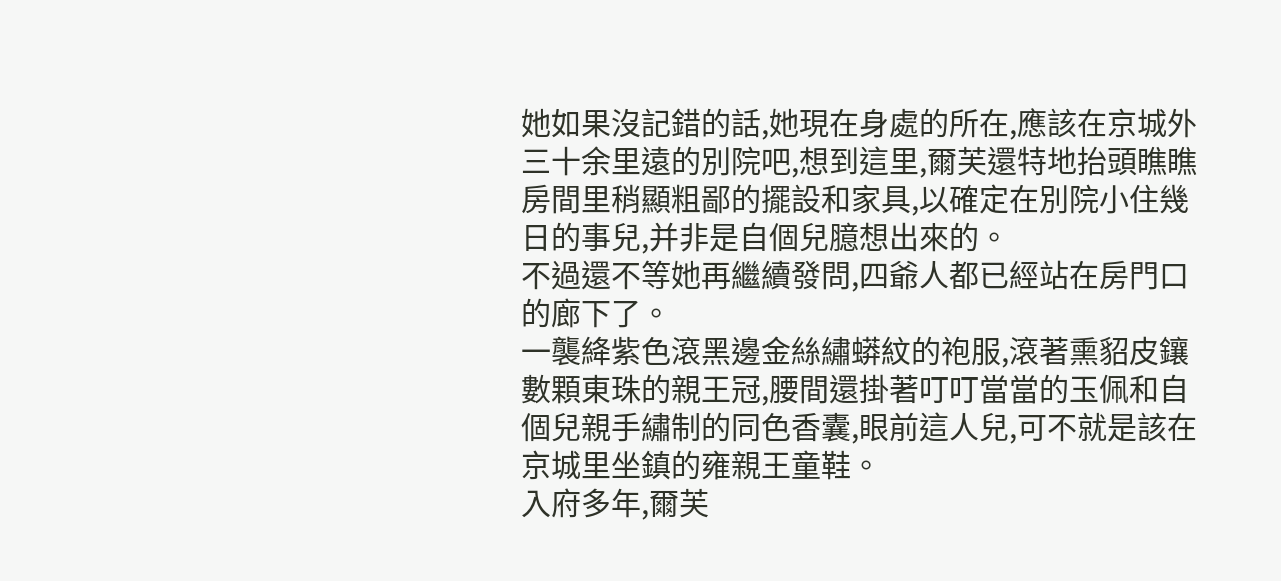她如果沒記錯的話,她現在身處的所在,應該在京城外三十余里遠的別院吧,想到這里,爾芙還特地抬頭瞧瞧房間里稍顯粗鄙的擺設和家具,以確定在別院小住幾日的事兒,并非是自個兒臆想出來的。
不過還不等她再繼續發問,四爺人都已經站在房門口的廊下了。
一襲絳紫色滾黑邊金絲繡蟒紋的袍服,滾著熏貂皮鑲數顆東珠的親王冠,腰間還掛著叮叮當當的玉佩和自個兒親手繡制的同色香囊,眼前這人兒,可不就是該在京城里坐鎮的雍親王童鞋。
入府多年,爾芙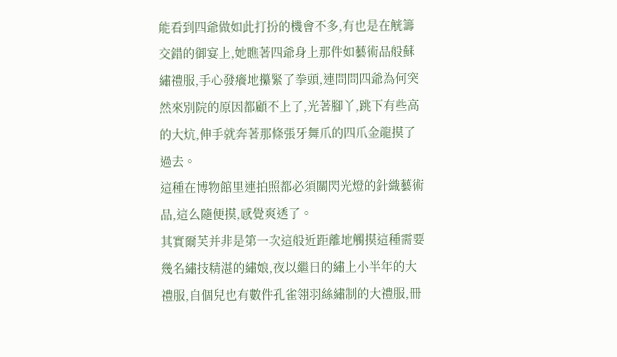能看到四爺做如此打扮的機會不多,有也是在觥籌交錯的御宴上,她瞧著四爺身上那件如藝術品般蘇繡禮服,手心發癢地攥緊了拳頭,連問問四爺為何突然來別院的原因都顧不上了,光著腳丫,跳下有些高的大炕,伸手就奔著那條張牙舞爪的四爪金龍摸了過去。
這種在博物館里連拍照都必須關閃光燈的針織藝術品,這么隨便摸,感覺爽透了。
其實爾芙并非是第一次這般近距離地觸摸這種需要幾名繡技精湛的繡娘,夜以繼日的繡上小半年的大禮服,自個兒也有數件孔雀翎羽絲繡制的大禮服,冊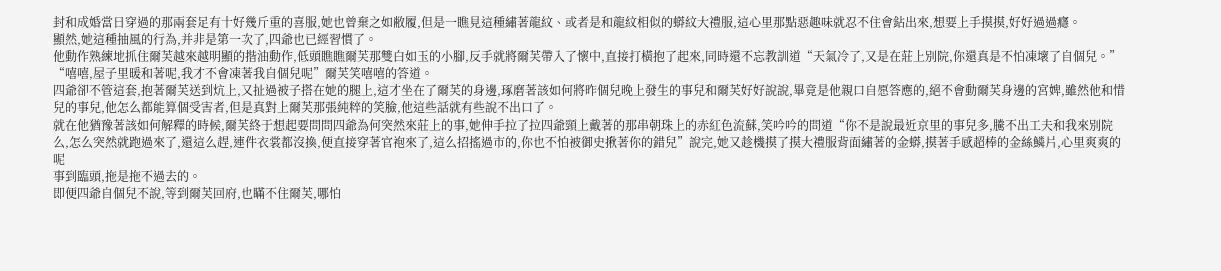封和成婚當日穿過的那兩套足有十好幾斤重的喜服,她也曾棄之如敝履,但是一瞧見這種繡著龍紋、或者是和龍紋相似的蟒紋大禮服,這心里那點惡趣味就忍不住會鉆出來,想要上手摸摸,好好過過癮。
顯然,她這種抽風的行為,并非是第一次了,四爺也已經習慣了。
他動作熟練地抓住爾芙越來越明顯的揩油動作,低頭瞧瞧爾芙那雙白如玉的小腳,反手就將爾芙帶入了懷中,直接打橫抱了起來,同時還不忘教訓道“天氣冷了,又是在莊上別院,你還真是不怕凍壞了自個兒。”
“嘻嘻,屋子里暖和著呢,我才不會凍著我自個兒呢”爾芙笑嘻嘻的答道。
四爺卻不管這套,抱著爾芙送到炕上,又扯過被子搭在她的腿上,這才坐在了爾芙的身邊,琢磨著該如何將昨個兒晚上發生的事兒和爾芙好好說說,畢竟是他親口自愿答應的,絕不會動爾芙身邊的宮婢,雖然他和惜兒的事兒,他怎么都能算個受害者,但是真對上爾芙那張純粹的笑臉,他這些話就有些說不出口了。
就在他猶豫著該如何解釋的時候,爾芙終于想起要問問四爺為何突然來莊上的事,她伸手拉了拉四爺頸上戴著的那串朝珠上的赤紅色流蘇,笑吟吟的問道“你不是說最近京里的事兒多,騰不出工夫和我來別院么,怎么突然就跑過來了,還這么趕,連件衣裳都沒換,便直接穿著官袍來了,這么招搖過市的,你也不怕被御史揪著你的錯兒”說完,她又趁機摸了摸大禮服背面繡著的金蟒,摸著手感超棒的金絲鱗片,心里爽爽的呢
事到臨頭,拖是拖不過去的。
即便四爺自個兒不說,等到爾芙回府,也瞞不住爾芙,哪怕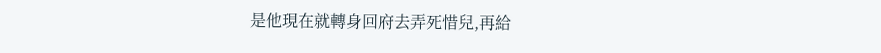是他現在就轉身回府去弄死惜兒,再給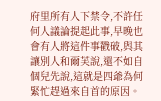府里所有人下禁令,不許任何人議論提起此事,早晚也會有人將這件事戳破,與其讓別人和爾芙說,還不如自個兒先說,這就是四爺為何緊忙趕過來自首的原因。